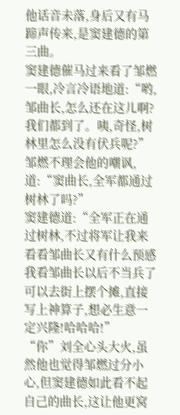他话音未落,身后又有马蹄声传来,是窦建德的第三曲。
窦建德催马过来看了邹燃一眼,冷言冷语地道:“哟,邹曲长,怎么还在这儿啊?我们都到了。咦,奇怪,树林里怎么没有伏兵呢?”
邹燃不理会他的嘲讽,道:“窦曲长,全军都通过树林了吗?”
窦建德道:“全军正在通过树林,不过将军让我来看看邹曲长又有什么预感我看邹曲长以后不当兵了可以去街上摆个摊,直接写上神算子,想必生意一定兴隆!哈哈哈!”
“你”刘全心头大火,虽然他也觉得邹燃过分小心,但窦建德如此看不起自己的曲长,这让他更窝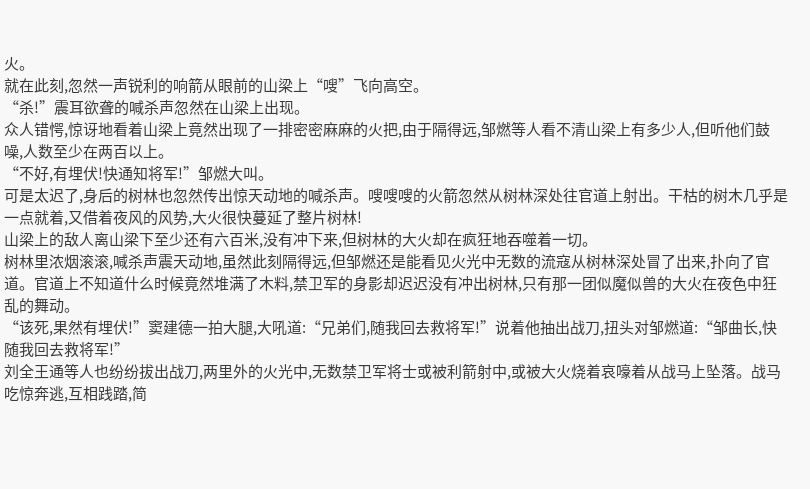火。
就在此刻,忽然一声锐利的响箭从眼前的山梁上“嗖”飞向高空。
“杀!”震耳欲聋的喊杀声忽然在山梁上出现。
众人错愕,惊讶地看着山梁上竟然出现了一排密密麻麻的火把,由于隔得远,邹燃等人看不清山梁上有多少人,但听他们鼓噪,人数至少在两百以上。
“不好,有埋伏!快通知将军!”邹燃大叫。
可是太迟了,身后的树林也忽然传出惊天动地的喊杀声。嗖嗖嗖的火箭忽然从树林深处往官道上射出。干枯的树木几乎是一点就着,又借着夜风的风势,大火很快蔓延了整片树林!
山梁上的敌人离山梁下至少还有六百米,没有冲下来,但树林的大火却在疯狂地吞噬着一切。
树林里浓烟滚滚,喊杀声震天动地,虽然此刻隔得远,但邹燃还是能看见火光中无数的流寇从树林深处冒了出来,扑向了官道。官道上不知道什么时候竟然堆满了木料,禁卫军的身影却迟迟没有冲出树林,只有那一团似魔似兽的大火在夜色中狂乱的舞动。
“该死,果然有埋伏!”窦建德一拍大腿,大吼道:“兄弟们,随我回去救将军!”说着他抽出战刀,扭头对邹燃道:“邹曲长,快随我回去救将军!”
刘全王通等人也纷纷拔出战刀,两里外的火光中,无数禁卫军将士或被利箭射中,或被大火烧着哀嚎着从战马上坠落。战马吃惊奔逃,互相践踏,简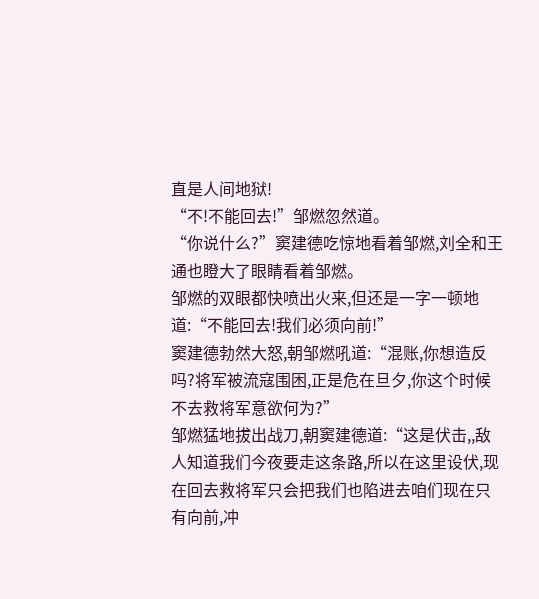直是人间地狱!
“不!不能回去!”邹燃忽然道。
“你说什么?”窦建德吃惊地看着邹燃,刘全和王通也瞪大了眼睛看着邹燃。
邹燃的双眼都快喷出火来,但还是一字一顿地道:“不能回去!我们必须向前!”
窦建德勃然大怒,朝邹燃吼道:“混账,你想造反吗?将军被流寇围困,正是危在旦夕,你这个时候不去救将军意欲何为?”
邹燃猛地拔出战刀,朝窦建德道:“这是伏击,,敌人知道我们今夜要走这条路,所以在这里设伏,现在回去救将军只会把我们也陷进去咱们现在只有向前,冲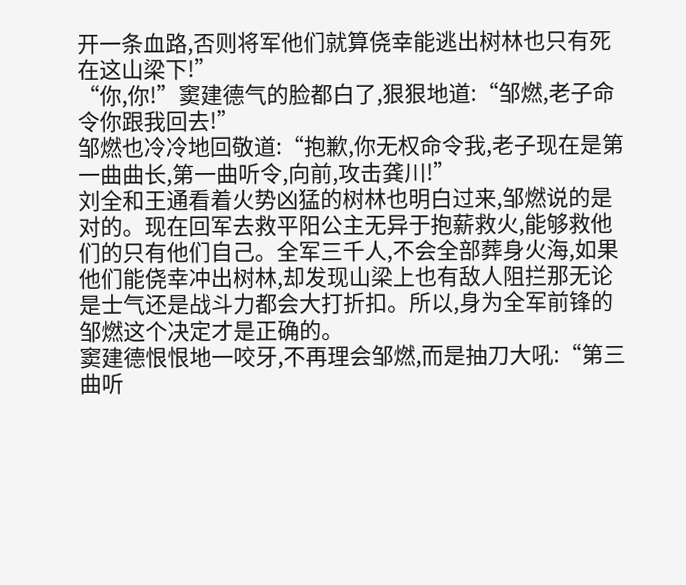开一条血路,否则将军他们就算侥幸能逃出树林也只有死在这山梁下!”
“你,你!”窦建德气的脸都白了,狠狠地道:“邹燃,老子命令你跟我回去!”
邹燃也冷冷地回敬道:“抱歉,你无权命令我,老子现在是第一曲曲长,第一曲听令,向前,攻击龚川!”
刘全和王通看着火势凶猛的树林也明白过来,邹燃说的是对的。现在回军去救平阳公主无异于抱薪救火,能够救他们的只有他们自己。全军三千人,不会全部葬身火海,如果他们能侥幸冲出树林,却发现山梁上也有敌人阻拦那无论是士气还是战斗力都会大打折扣。所以,身为全军前锋的邹燃这个决定才是正确的。
窦建德恨恨地一咬牙,不再理会邹燃,而是抽刀大吼:“第三曲听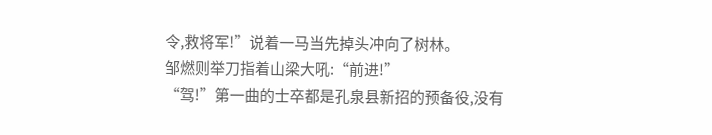令,救将军!”说着一马当先掉头冲向了树林。
邹燃则举刀指着山梁大吼:“前进!”
“驾!”第一曲的士卒都是孔泉县新招的预备役,没有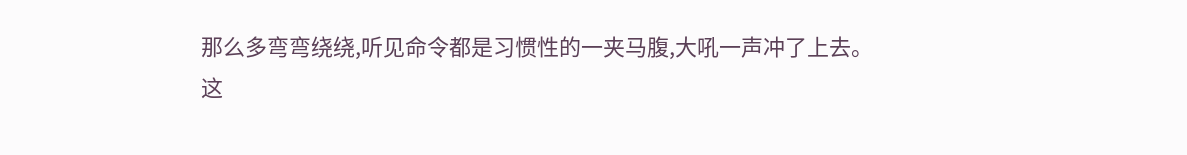那么多弯弯绕绕,听见命令都是习惯性的一夹马腹,大吼一声冲了上去。
这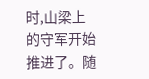时,山梁上的守军开始推进了。随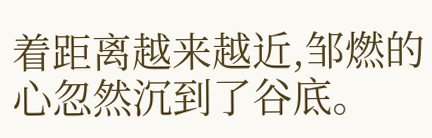着距离越来越近,邹燃的心忽然沉到了谷底。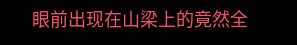眼前出现在山梁上的竟然全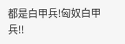都是白甲兵!匈奴白甲兵!!